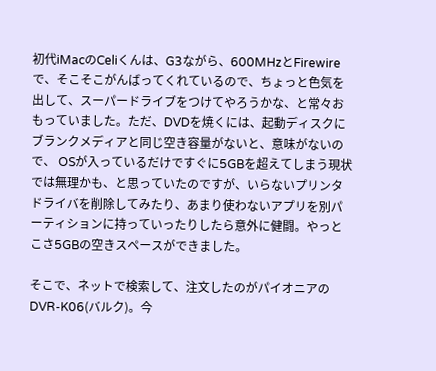初代iMacのCeliくんは、G3ながら、600MHzとFirewireで、そこそこがんばってくれているので、ちょっと色気を出して、スーパードライブをつけてやろうかな、と常々おもっていました。ただ、DVDを焼くには、起動ディスクにブランクメディアと同じ空き容量がないと、意味がないので、 OSが入っているだけですぐに5GBを超えてしまう現状では無理かも、と思っていたのですが、いらないプリンタドライバを削除してみたり、あまり使わないアプリを別パーティションに持っていったりしたら意外に健闘。やっとこさ5GBの空きスペースができました。

そこで、ネットで検索して、注文したのがパイオニアのDVR-K06(バルク)。今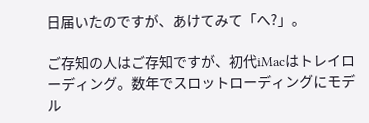日届いたのですが、あけてみて「へ?」。

ご存知の人はご存知ですが、初代iMacはトレイローディング。数年でスロットローディングにモデル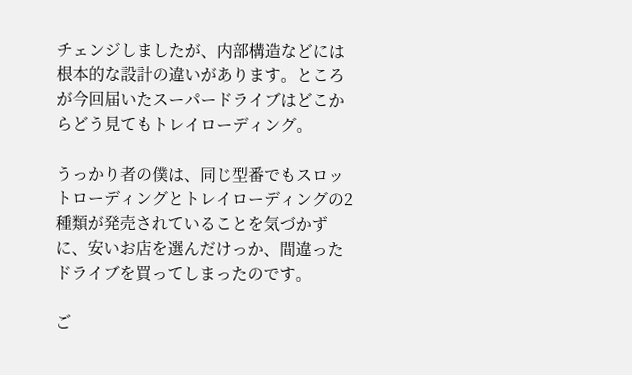チェンジしましたが、内部構造などには根本的な設計の違いがあります。ところが今回届いたスーパードライブはどこからどう見てもトレイローディング。

うっかり者の僕は、同じ型番でもスロットローディングとトレイローディングの2種類が発売されていることを気づかずに、安いお店を選んだけっか、間違ったドライブを買ってしまったのです。

ご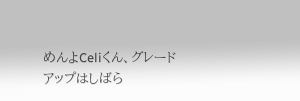めんよCeliくん、グレードアップはしばら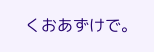くおあずけで。